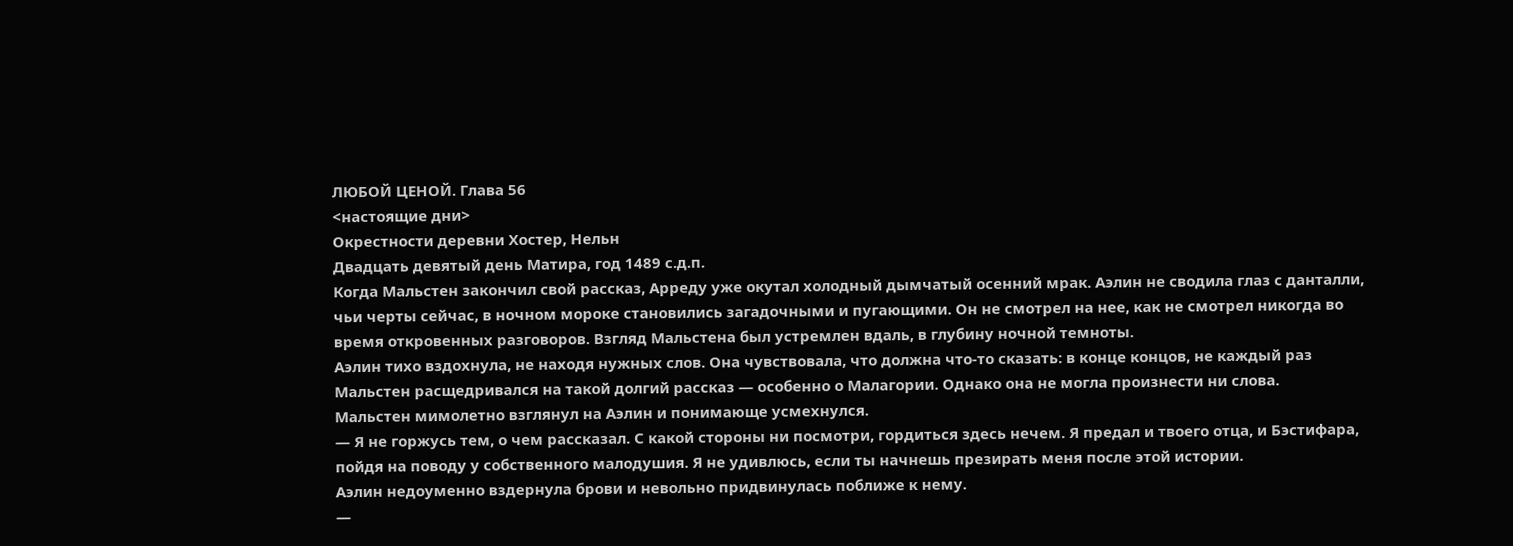ЛЮБОЙ ЦЕНОЙ. Глава 56
<настоящие дни>
Окрестности деревни Хостер, Нельн
Двадцать девятый день Матира, год 1489 с.д.п.
Когда Мальстен закончил свой рассказ, Арреду уже окутал холодный дымчатый осенний мрак. Аэлин не сводила глаз с данталли, чьи черты сейчас, в ночном мороке становились загадочными и пугающими. Он не смотрел на нее, как не смотрел никогда во время откровенных разговоров. Взгляд Мальстена был устремлен вдаль, в глубину ночной темноты.
Аэлин тихо вздохнула, не находя нужных слов. Она чувствовала, что должна что-то сказать: в конце концов, не каждый раз Мальстен расщедривался на такой долгий рассказ — особенно о Малагории. Однако она не могла произнести ни слова.
Мальстен мимолетно взглянул на Аэлин и понимающе усмехнулся.
— Я не горжусь тем, о чем рассказал. С какой стороны ни посмотри, гордиться здесь нечем. Я предал и твоего отца, и Бэстифара, пойдя на поводу у собственного малодушия. Я не удивлюсь, если ты начнешь презирать меня после этой истории.
Аэлин недоуменно вздернула брови и невольно придвинулась поближе к нему.
—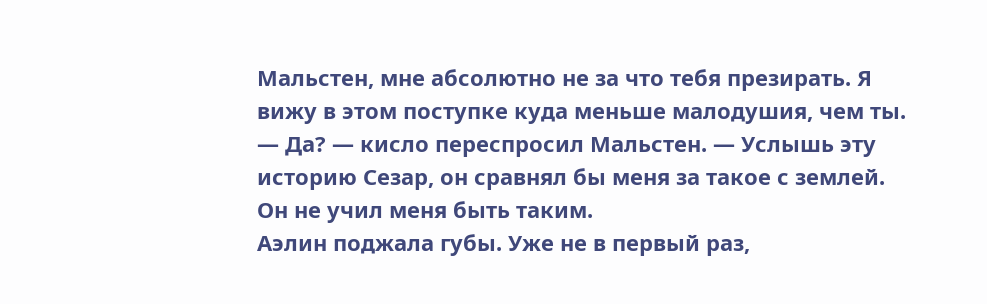Мальстен, мне абсолютно не за что тебя презирать. Я вижу в этом поступке куда меньше малодушия, чем ты.
— Да? — кисло переспросил Мальстен. — Услышь эту историю Сезар, он сравнял бы меня за такое с землей. Он не учил меня быть таким.
Аэлин поджала губы. Уже не в первый раз,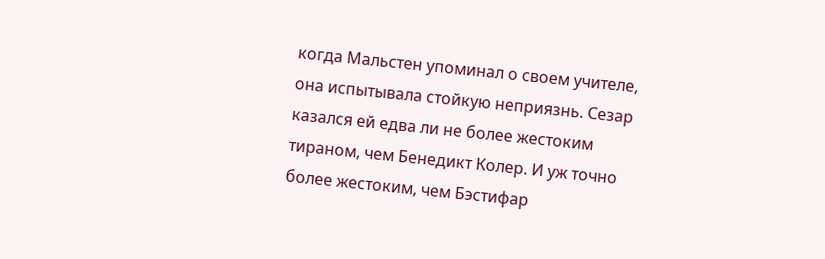когда Мальстен упоминал о своем учителе, она испытывала стойкую неприязнь. Сезар казался ей едва ли не более жестоким тираном, чем Бенедикт Колер. И уж точно более жестоким, чем Бэстифар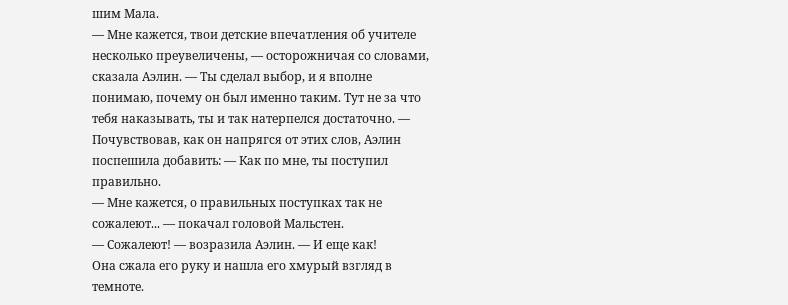шим Мала.
— Мне кажется, твои детские впечатления об учителе несколько преувеличены, — осторожничая со словами, сказала Аэлин. — Ты сделал выбор, и я вполне понимаю, почему он был именно таким. Тут не за что тебя наказывать, ты и так натерпелся достаточно. — Почувствовав, как он напрягся от этих слов, Аэлин поспешила добавить: — Как по мне, ты поступил правильно.
— Мне кажется, о правильных поступках так не сожалеют... — покачал головой Мальстен.
— Сожалеют! — возразила Аэлин. — И еще как!
Она сжала его руку и нашла его хмурый взгляд в темноте.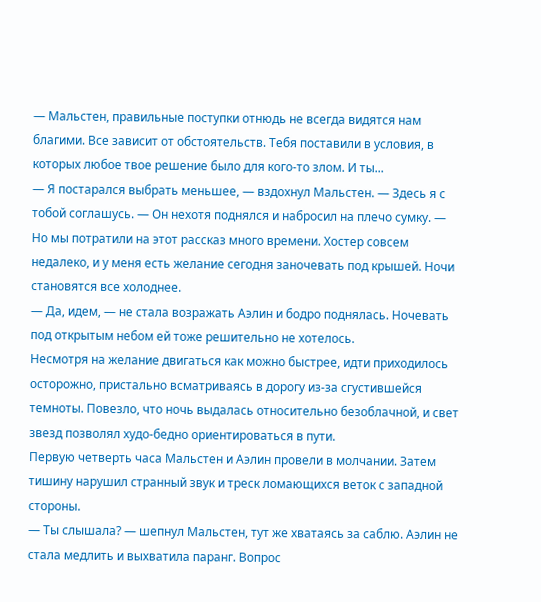— Мальстен, правильные поступки отнюдь не всегда видятся нам благими. Все зависит от обстоятельств. Тебя поставили в условия, в которых любое твое решение было для кого-то злом. И ты...
— Я постарался выбрать меньшее, — вздохнул Мальстен. — Здесь я с тобой соглашусь. — Он нехотя поднялся и набросил на плечо сумку. — Но мы потратили на этот рассказ много времени. Хостер совсем недалеко, и у меня есть желание сегодня заночевать под крышей. Ночи становятся все холоднее.
— Да, идем, — не стала возражать Аэлин и бодро поднялась. Ночевать под открытым небом ей тоже решительно не хотелось.
Несмотря на желание двигаться как можно быстрее, идти приходилось осторожно, пристально всматриваясь в дорогу из-за сгустившейся темноты. Повезло, что ночь выдалась относительно безоблачной, и свет звезд позволял худо-бедно ориентироваться в пути.
Первую четверть часа Мальстен и Аэлин провели в молчании. Затем тишину нарушил странный звук и треск ломающихся веток с западной стороны.
— Ты слышала? — шепнул Мальстен, тут же хватаясь за саблю. Аэлин не стала медлить и выхватила паранг. Вопрос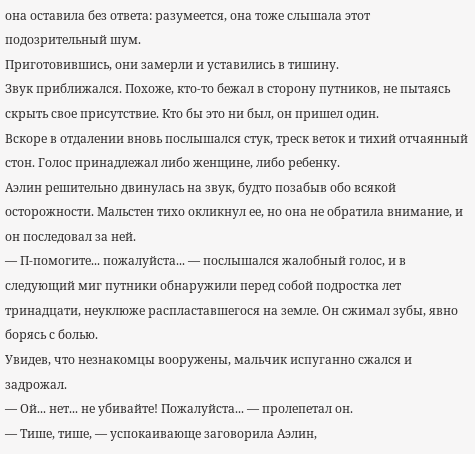она оставила без ответа: разумеется, она тоже слышала этот подозрительный шум.
Приготовившись, они замерли и уставились в тишину.
Звук приближался. Похоже, кто-то бежал в сторону путников, не пытаясь скрыть свое присутствие. Кто бы это ни был, он пришел один.
Вскоре в отдалении вновь послышался стук, треск веток и тихий отчаянный стон. Голос принадлежал либо женщине, либо ребенку.
Аэлин решительно двинулась на звук, будто позабыв обо всякой осторожности. Мальстен тихо окликнул ее, но она не обратила внимание, и он последовал за ней.
— П-помогите... пожалуйста... — послышался жалобный голос, и в следующий миг путники обнаружили перед собой подростка лет тринадцати, неуклюже распластавшегося на земле. Он сжимал зубы, явно борясь с болью.
Увидев, что незнакомцы вооружены, мальчик испуганно сжался и задрожал.
— Ой... нет... не убивайте! Пожалуйста... — пролепетал он.
— Тише, тише, — успокаивающе заговорила Аэлин,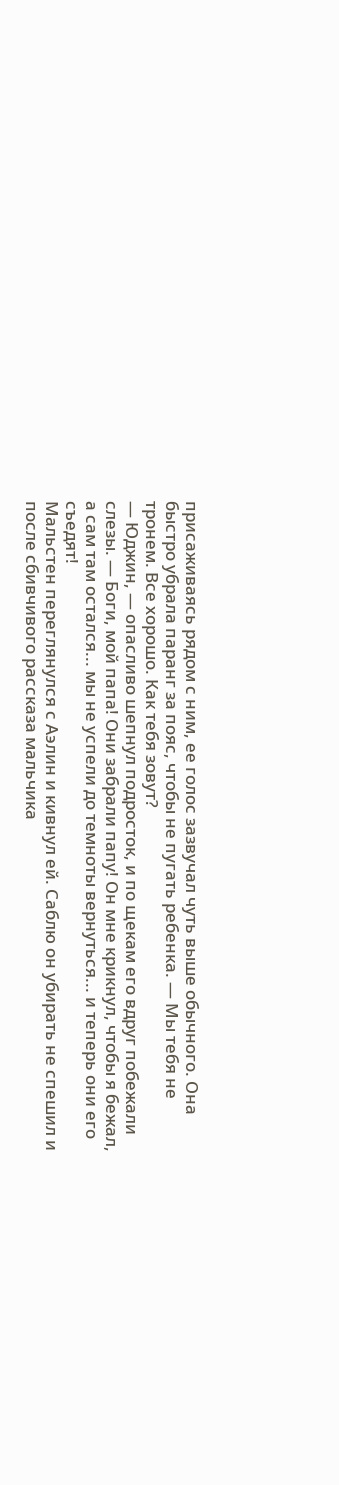присаживаясь рядом с ним, ее голос зазвучал чуть выше обычного. Она быстро убрала паранг за пояс, чтобы не пугать ребенка. — Мы тебя не тронем. Все хорошо. Как тебя зовут?
— Юджин, — опасливо шепнул подросток, и по щекам его вдруг побежали слезы. — Боги, мой папа! Они забрали папу! Он мне крикнул, чтобы я бежал, а сам там остался... мы не успели до темноты вернуться... и теперь они его съедят!
Мальстен переглянулся с Аэлин и кивнул ей. Саблю он убирать не спешил и после сбивчивого рассказа мальчика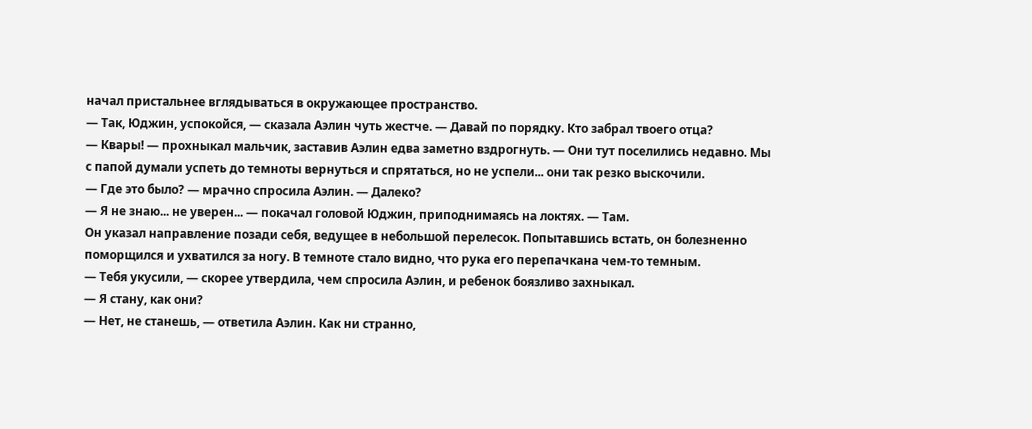начал пристальнее вглядываться в окружающее пространство.
— Так, Юджин, успокойся, — сказала Аэлин чуть жестче. — Давай по порядку. Кто забрал твоего отца?
— Квары! — прохныкал мальчик, заставив Аэлин едва заметно вздрогнуть. — Они тут поселились недавно. Мы с папой думали успеть до темноты вернуться и спрятаться, но не успели... они так резко выскочили.
— Где это было? — мрачно спросила Аэлин. — Далеко?
— Я не знаю... не уверен... — покачал головой Юджин, приподнимаясь на локтях. — Там.
Он указал направление позади себя, ведущее в небольшой перелесок. Попытавшись встать, он болезненно поморщился и ухватился за ногу. В темноте стало видно, что рука его перепачкана чем-то темным.
— Тебя укусили, — скорее утвердила, чем спросила Аэлин, и ребенок боязливо захныкал.
— Я стану, как они?
— Нет, не станешь, — ответила Аэлин. Как ни странно,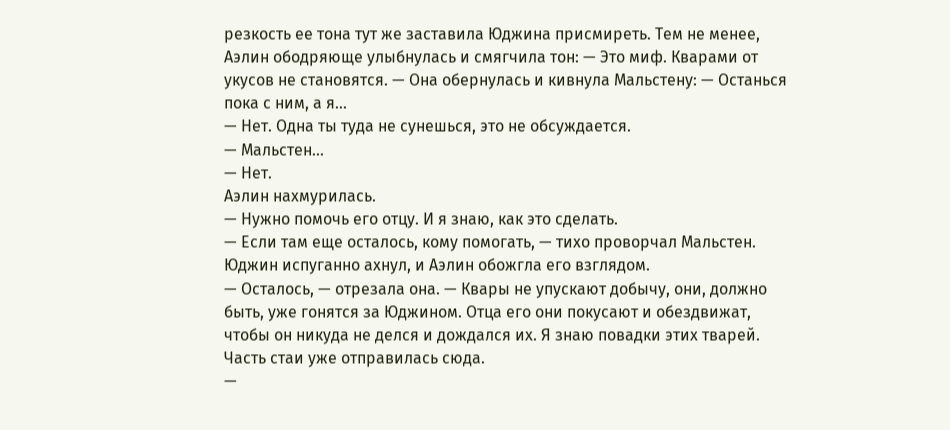резкость ее тона тут же заставила Юджина присмиреть. Тем не менее, Аэлин ободряюще улыбнулась и смягчила тон: — Это миф. Кварами от укусов не становятся. — Она обернулась и кивнула Мальстену: — Останься пока с ним, а я...
— Нет. Одна ты туда не сунешься, это не обсуждается.
— Мальстен...
— Нет.
Аэлин нахмурилась.
— Нужно помочь его отцу. И я знаю, как это сделать.
— Если там еще осталось, кому помогать, — тихо проворчал Мальстен. Юджин испуганно ахнул, и Аэлин обожгла его взглядом.
— Осталось, — отрезала она. — Квары не упускают добычу, они, должно быть, уже гонятся за Юджином. Отца его они покусают и обездвижат, чтобы он никуда не делся и дождался их. Я знаю повадки этих тварей. Часть стаи уже отправилась сюда.
—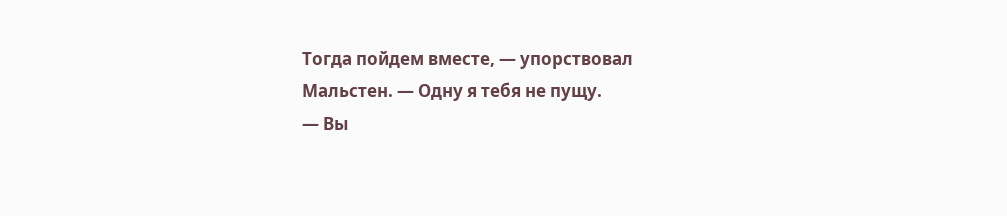Тогда пойдем вместе, — упорствовал Мальстен. — Одну я тебя не пущу.
— Вы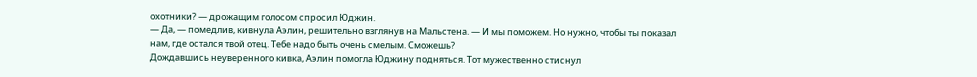охотники? — дрожащим голосом спросил Юджин.
— Да, — помедлив, кивнула Аэлин, решительно взглянув на Мальстена. — И мы поможем. Но нужно, чтобы ты показал нам, где остался твой отец. Тебе надо быть очень смелым. Сможешь?
Дождавшись неуверенного кивка, Аэлин помогла Юджину подняться. Тот мужественно стиснул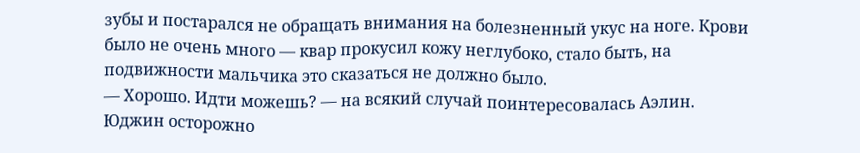зубы и постарался не обращать внимания на болезненный укус на ноге. Крови было не очень много — квар прокусил кожу неглубоко, стало быть, на подвижности мальчика это сказаться не должно было.
— Хорошо. Идти можешь? — на всякий случай поинтересовалась Аэлин. Юджин осторожно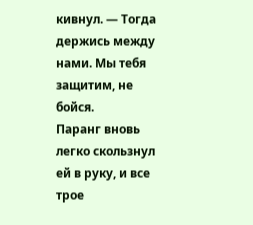кивнул. — Тогда держись между нами. Мы тебя защитим, не бойся.
Паранг вновь легко скользнул ей в руку, и все трое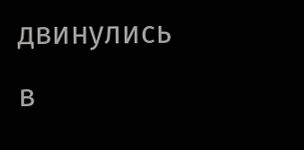двинулись в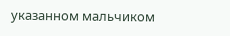указанном мальчиком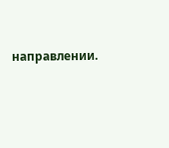направлении.